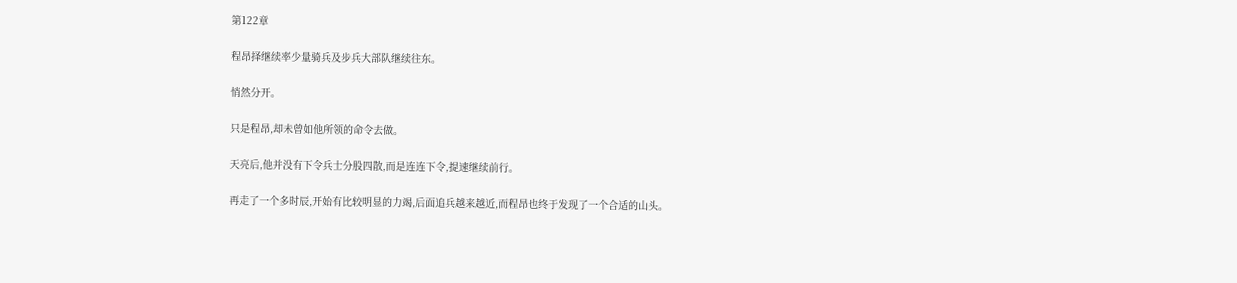第122章

程昂择继续率少量骑兵及步兵大部队继续往东。

悄然分开。

只是程昂,却未曾如他所领的命令去做。

天亮后,他并没有下令兵士分股四散,而是连连下令,提速继续前行。

再走了一个多时辰,开始有比较明显的力竭,后面追兵越来越近,而程昂也终于发现了一个合适的山头。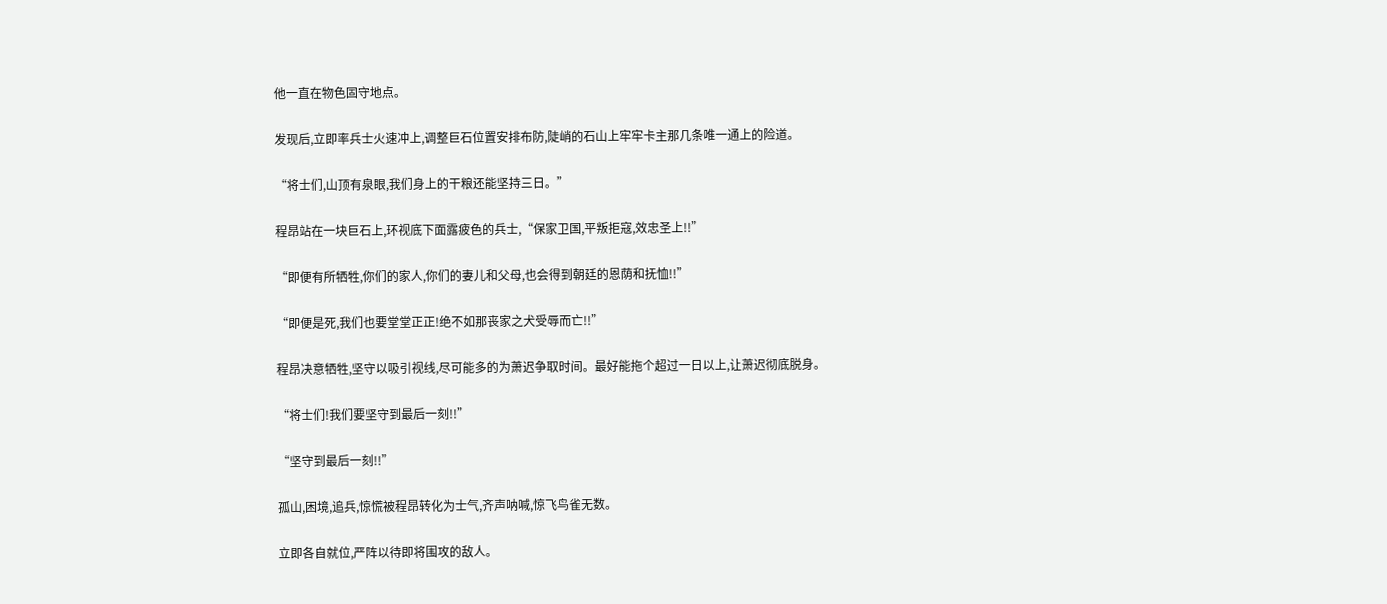他一直在物色固守地点。

发现后,立即率兵士火速冲上,调整巨石位置安排布防,陡峭的石山上牢牢卡主那几条唯一通上的险道。

“将士们,山顶有泉眼,我们身上的干粮还能坚持三日。”

程昂站在一块巨石上,环视底下面露疲色的兵士,“保家卫国,平叛拒寇,效忠圣上!!”

“即便有所牺牲,你们的家人,你们的妻儿和父母,也会得到朝廷的恩荫和抚恤!!”

“即便是死,我们也要堂堂正正!绝不如那丧家之犬受辱而亡!!”

程昂决意牺牲,坚守以吸引视线,尽可能多的为萧迟争取时间。最好能拖个超过一日以上,让萧迟彻底脱身。

“将士们!我们要坚守到最后一刻!!”

“坚守到最后一刻!!”

孤山,困境,追兵,惊慌被程昂转化为士气,齐声呐喊,惊飞鸟雀无数。

立即各自就位,严阵以待即将围攻的敌人。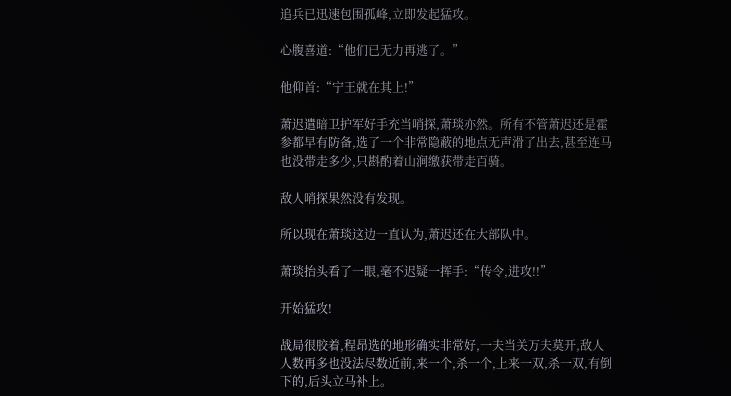追兵已迅速包围孤峰,立即发起猛攻。

心腹喜道:“他们已无力再逃了。”

他仰首:“宁王就在其上!”

萧迟遣暗卫护军好手充当哨探,萧琰亦然。所有不管萧迟还是霍参都早有防备,选了一个非常隐蔽的地点无声滑了出去,甚至连马也没带走多少,只斟酌着山涧缴获带走百骑。

敌人哨探果然没有发现。

所以现在萧琰这边一直认为,萧迟还在大部队中。

萧琰抬头看了一眼,毫不迟疑一挥手:“传令,进攻!!”

开始猛攻!

战局很胶着,程昂选的地形确实非常好,一夫当关万夫莫开,敌人人数再多也没法尽数近前,来一个,杀一个,上来一双,杀一双,有倒下的,后头立马补上。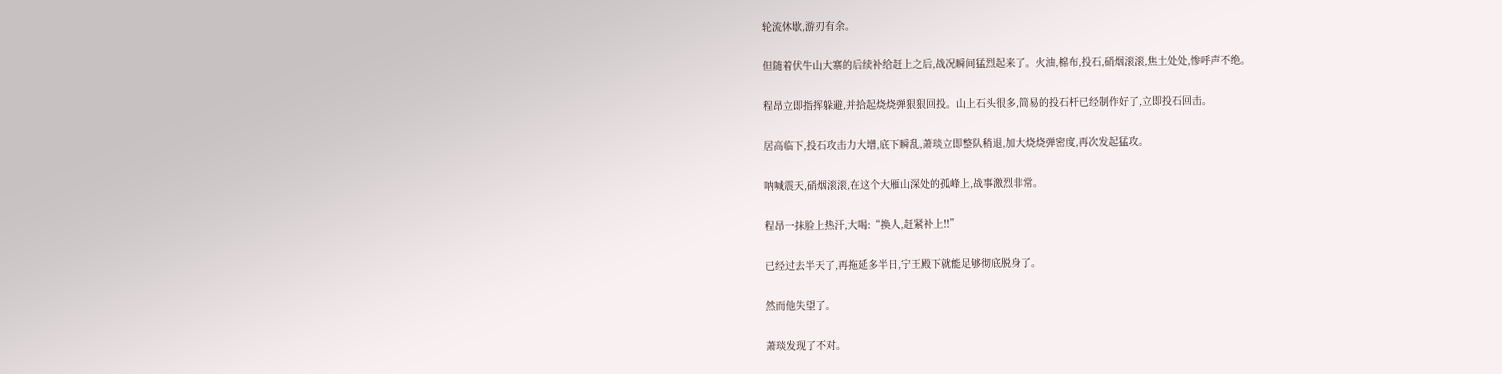轮流休歇,游刃有余。

但随着伏牛山大寨的后续补给赶上之后,战况瞬间猛烈起来了。火油,棉布,投石,硝烟滚滚,焦土处处,惨呼声不绝。

程昂立即指挥躲避,并拾起烧烧弹狠狠回投。山上石头很多,简易的投石杆已经制作好了,立即投石回击。

居高临下,投石攻击力大增,底下瞬乱,萧琰立即整队稍退,加大烧烧弹密度,再次发起猛攻。

呐喊震天,硝烟滚滚,在这个大雁山深处的孤峰上,战事激烈非常。

程昂一抹脸上热汗,大喝:“换人,赶紧补上!!”

已经过去半天了,再拖延多半日,宁王殿下就能足够彻底脱身了。

然而他失望了。

萧琰发现了不对。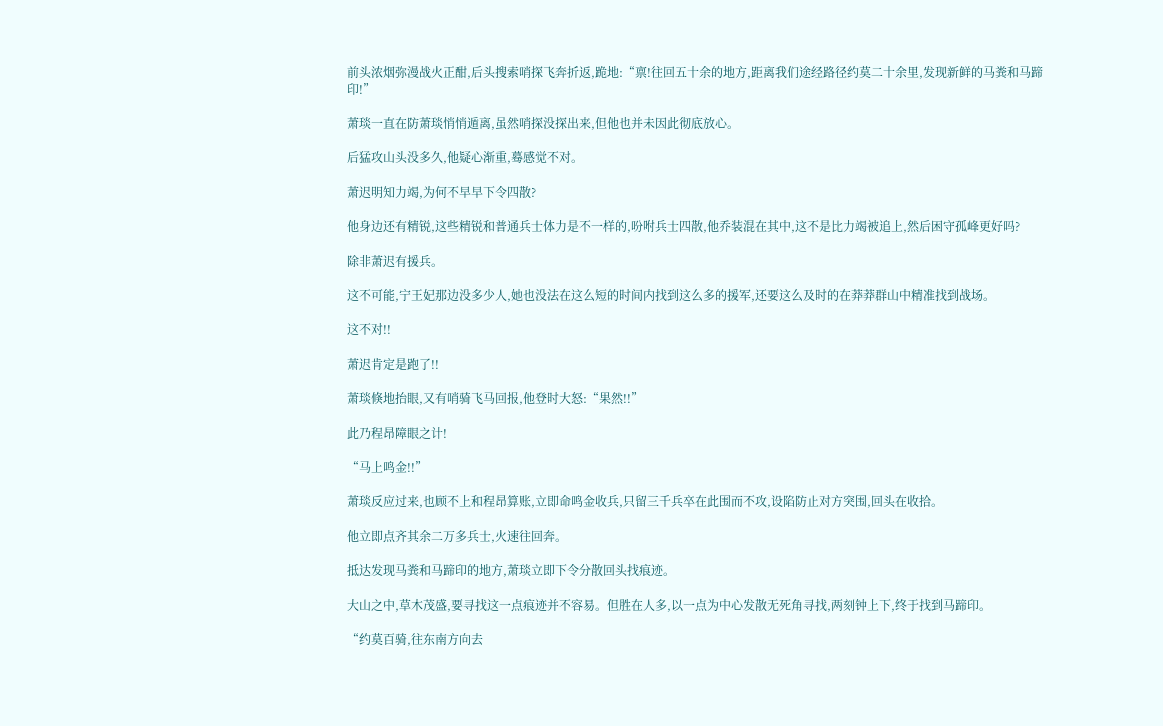前头浓烟弥漫战火正酣,后头搜索哨探飞奔折返,跪地:“禀!往回五十余的地方,距离我们途经路径约莫二十余里,发现新鲜的马粪和马蹄印!”

萧琰一直在防萧琰悄悄遁离,虽然哨探没探出来,但他也并未因此彻底放心。

后猛攻山头没多久,他疑心渐重,蓦感觉不对。

萧迟明知力竭,为何不早早下令四散?

他身边还有精锐,这些精锐和普通兵士体力是不一样的,吩咐兵士四散,他乔装混在其中,这不是比力竭被追上,然后困守孤峰更好吗?

除非萧迟有援兵。

这不可能,宁王妃那边没多少人,她也没法在这么短的时间内找到这么多的援军,还要这么及时的在莽莽群山中精准找到战场。

这不对!!

萧迟肯定是跑了!!

萧琰倏地抬眼,又有哨骑飞马回报,他登时大怒:“果然!!”

此乃程昂障眼之计!

“马上鸣金!!”

萧琰反应过来,也顾不上和程昂算账,立即命鸣金收兵,只留三千兵卒在此围而不攻,设陷防止对方突围,回头在收拾。

他立即点齐其余二万多兵士,火速往回奔。

抵达发现马粪和马蹄印的地方,萧琰立即下令分散回头找痕迹。

大山之中,草木茂盛,要寻找这一点痕迹并不容易。但胜在人多,以一点为中心发散无死角寻找,两刻钟上下,终于找到马蹄印。

“约莫百骑,往东南方向去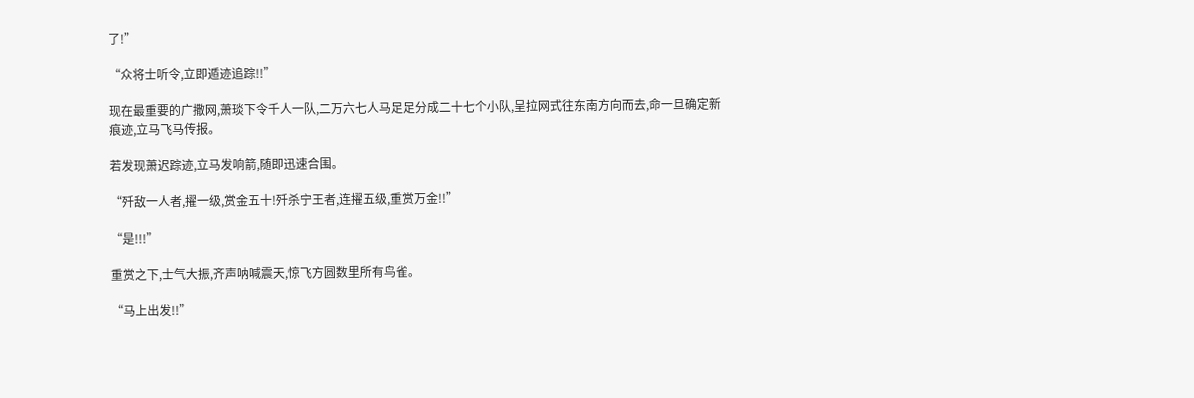了!”

“众将士听令,立即遁迹追踪!!”

现在最重要的广撒网,萧琰下令千人一队,二万六七人马足足分成二十七个小队,呈拉网式往东南方向而去,命一旦确定新痕迹,立马飞马传报。

若发现萧迟踪迹,立马发响箭,随即迅速合围。

“歼敌一人者,擢一级,赏金五十!歼杀宁王者,连擢五级,重赏万金!!”

“是!!!”

重赏之下,士气大振,齐声呐喊震天,惊飞方圆数里所有鸟雀。

“马上出发!!”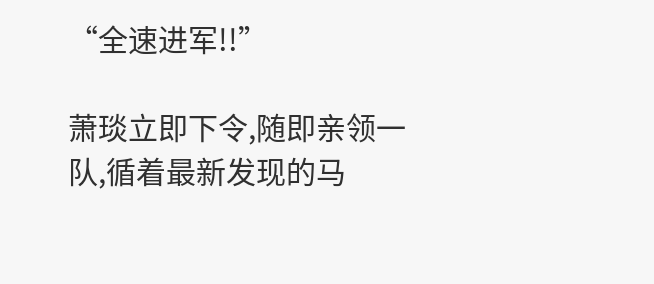“全速进军!!”

萧琰立即下令,随即亲领一队,循着最新发现的马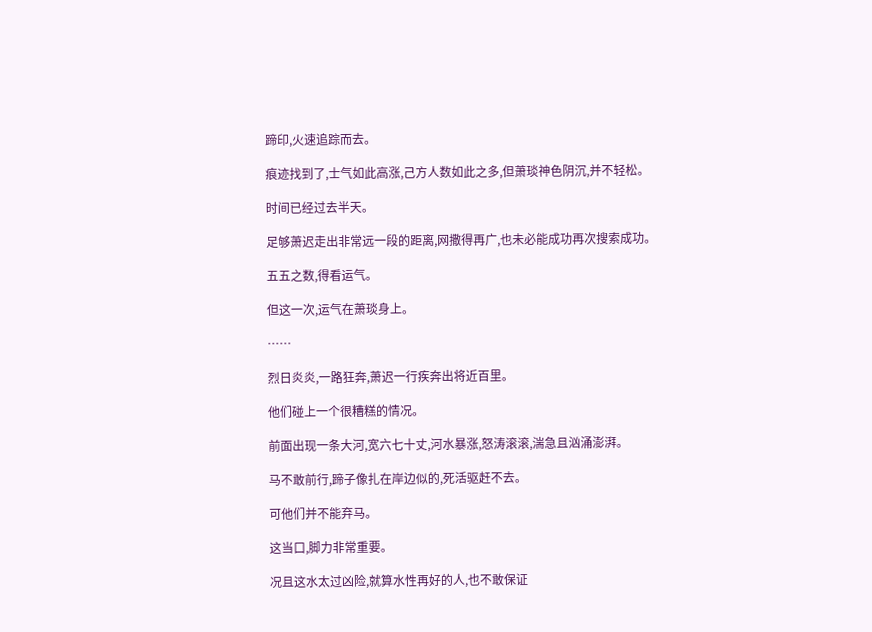蹄印,火速追踪而去。

痕迹找到了,士气如此高涨,己方人数如此之多,但萧琰神色阴沉,并不轻松。

时间已经过去半天。

足够萧迟走出非常远一段的距离,网撒得再广,也未必能成功再次搜索成功。

五五之数,得看运气。

但这一次,运气在萧琰身上。

……

烈日炎炎,一路狂奔,萧迟一行疾奔出将近百里。

他们碰上一个很糟糕的情况。

前面出现一条大河,宽六七十丈,河水暴涨,怒涛滚滚,湍急且汹涌澎湃。

马不敢前行,蹄子像扎在岸边似的,死活驱赶不去。

可他们并不能弃马。

这当口,脚力非常重要。

况且这水太过凶险,就算水性再好的人,也不敢保证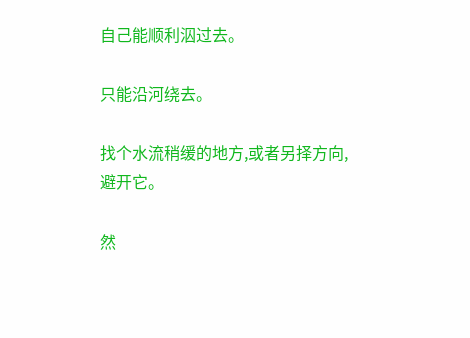自己能顺利泅过去。

只能沿河绕去。

找个水流稍缓的地方,或者另择方向,避开它。

然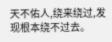天不佑人,绕来绕过,发现根本绕不过去。